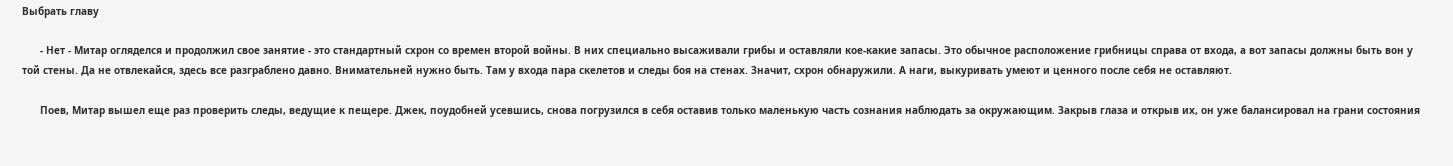Выбрать главу

      - Нет - Митар огляделся и продолжил свое занятие - это стандартный схрон со времен второй войны. В них специально высаживали грибы и оставляли кое-какие запасы. Это обычное расположение грибницы справа от входа, а вот запасы должны быть вон у той стены. Да не отвлекайся, здесь все разграблено давно. Внимательней нужно быть. Там у входа пара скелетов и следы боя на стенах. Значит, схрон обнаружили. А наги, выкуривать умеют и ценного после себя не оставляют.

      Поев, Митар вышел еще раз проверить следы, ведущие к пещере. Джек, поудобней усевшись, снова погрузился в себя оставив только маленькую часть сознания наблюдать за окружающим. Закрыв глаза и открыв их, он уже балансировал на грани состояния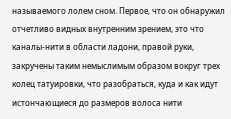называемого лолем сном. Первое, что он обнаружил отчетливо видных внутренним зрением, это что каналы-нити в области ладони, правой руки, закручены таким немыслимым образом вокруг трех колец татуировки, что разобраться, куда и как идут истончающиеся до размеров волоса нити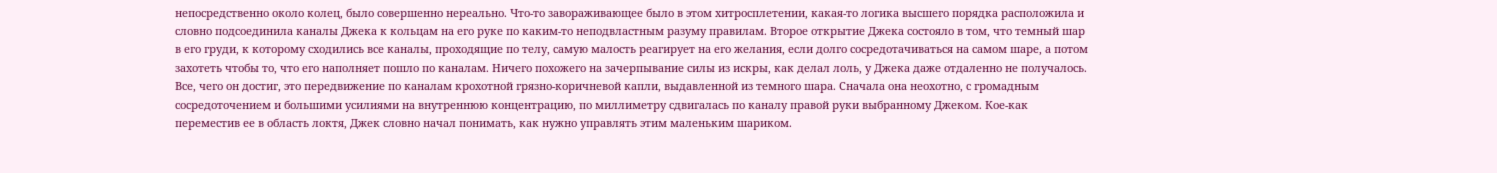непосредственно около колец, было совершенно нереально. Что-то завораживающее было в этом хитросплетении, какая-то логика высшего порядка расположила и словно подсоединила каналы Джека к кольцам на его руке по каким-то неподвластным разуму правилам. Второе открытие Джека состояло в том, что темный шар в его груди, к которому сходились все каналы, проходящие по телу, самую малость реагирует на его желания, если долго сосредотачиваться на самом шаре, а потом захотеть чтобы то, что его наполняет пошло по каналам. Ничего похожего на зачерпывание силы из искры, как делал лоль, у Джека даже отдаленно не получалось. Все, чего он достиг, это передвижение по каналам крохотной грязно-коричневой капли, выдавленной из темного шара. Сначала она неохотно, с громадным сосредоточением и большими усилиями на внутреннюю концентрацию, по миллиметру сдвигалась по каналу правой руки выбранному Джеком. Кое-как переместив ее в область локтя, Джек словно начал понимать, как нужно управлять этим маленьким шариком.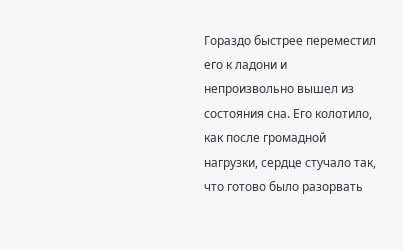Гораздо быстрее переместил его к ладони и непроизвольно вышел из состояния сна. Его колотило, как после громадной нагрузки, сердце стучало так, что готово было разорвать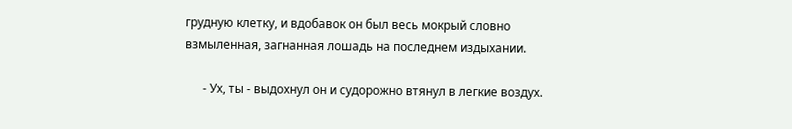грудную клетку, и вдобавок он был весь мокрый словно взмыленная, загнанная лошадь на последнем издыхании.

      - Ух, ты - выдохнул он и судорожно втянул в легкие воздух.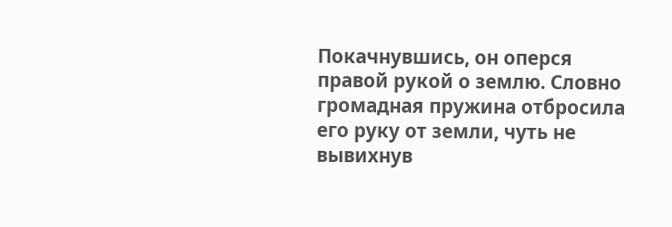Покачнувшись, он оперся правой рукой о землю. Словно громадная пружина отбросила его руку от земли, чуть не вывихнув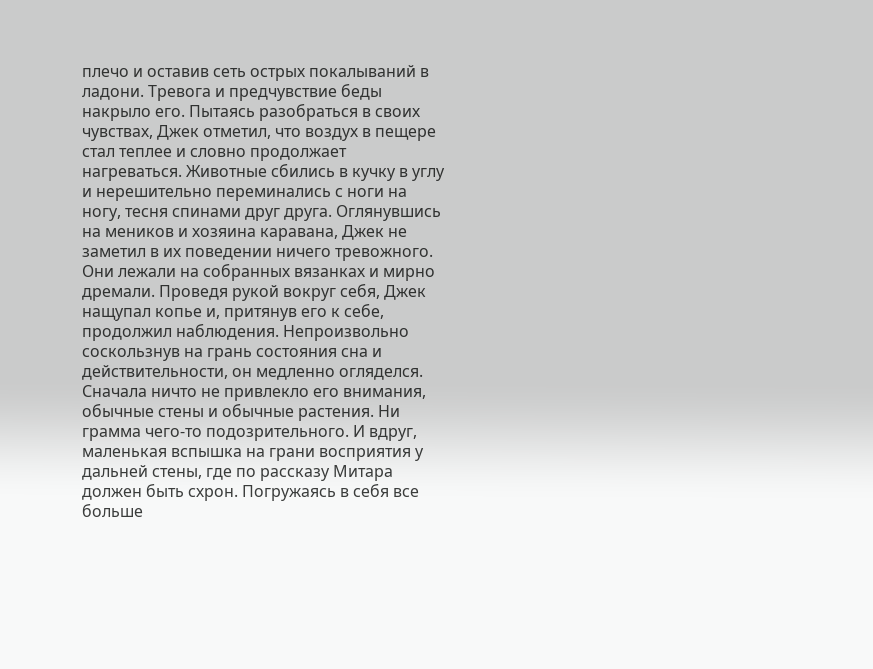плечо и оставив сеть острых покалываний в ладони. Тревога и предчувствие беды накрыло его. Пытаясь разобраться в своих чувствах, Джек отметил, что воздух в пещере стал теплее и словно продолжает нагреваться. Животные сбились в кучку в углу и нерешительно переминались с ноги на ногу, тесня спинами друг друга. Оглянувшись на меников и хозяина каравана, Джек не заметил в их поведении ничего тревожного. Они лежали на собранных вязанках и мирно дремали. Проведя рукой вокруг себя, Джек нащупал копье и, притянув его к себе, продолжил наблюдения. Непроизвольно соскользнув на грань состояния сна и действительности, он медленно огляделся. Сначала ничто не привлекло его внимания, обычные стены и обычные растения. Ни грамма чего-то подозрительного. И вдруг, маленькая вспышка на грани восприятия у дальней стены, где по рассказу Митара должен быть схрон. Погружаясь в себя все больше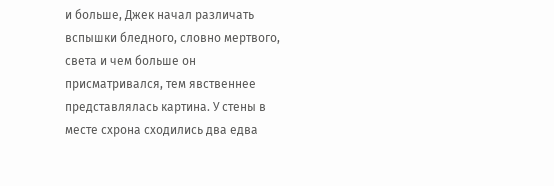и больше, Джек начал различать вспышки бледного, словно мертвого, света и чем больше он присматривался, тем явственнее представлялась картина. У стены в месте схрона сходились два едва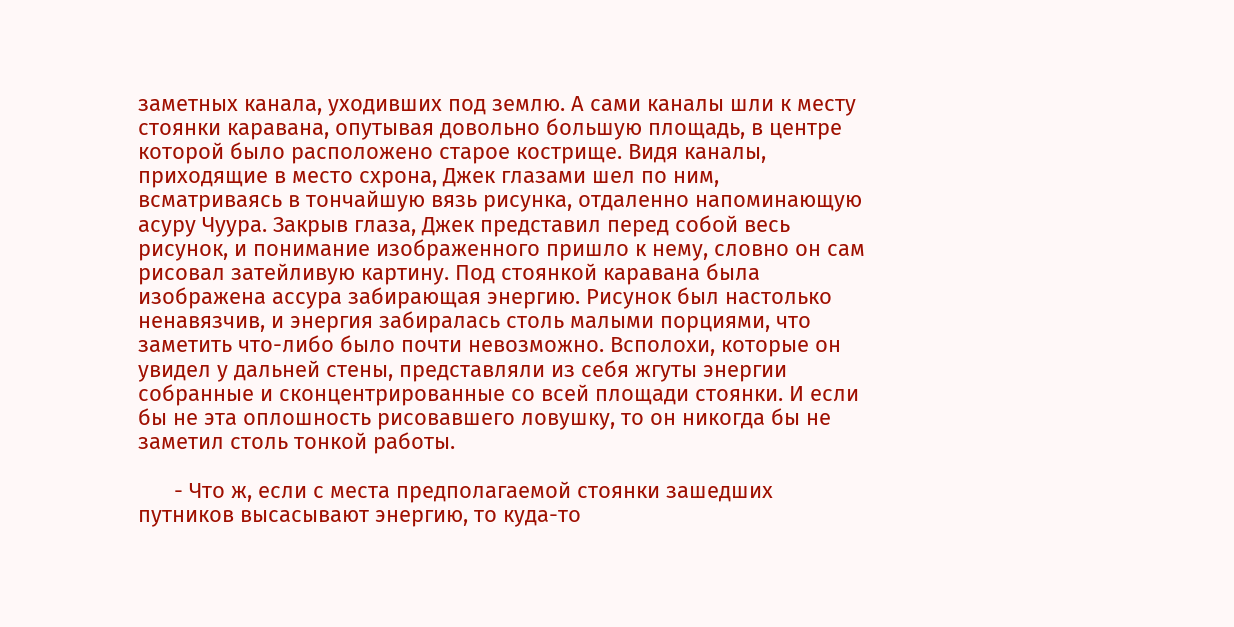заметных канала, уходивших под землю. А сами каналы шли к месту стоянки каравана, опутывая довольно большую площадь, в центре которой было расположено старое кострище. Видя каналы, приходящие в место схрона, Джек глазами шел по ним, всматриваясь в тончайшую вязь рисунка, отдаленно напоминающую асуру Чуура. Закрыв глаза, Джек представил перед собой весь рисунок, и понимание изображенного пришло к нему, словно он сам рисовал затейливую картину. Под стоянкой каравана была изображена ассура забирающая энергию. Рисунок был настолько ненавязчив, и энергия забиралась столь малыми порциями, что заметить что-либо было почти невозможно. Всполохи, которые он увидел у дальней стены, представляли из себя жгуты энергии собранные и сконцентрированные со всей площади стоянки. И если бы не эта оплошность рисовавшего ловушку, то он никогда бы не заметил столь тонкой работы.

      - Что ж, если с места предполагаемой стоянки зашедших путников высасывают энергию, то куда-то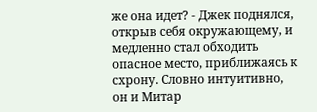же она идет? - Джек поднялся, открыв себя окружающему, и медленно стал обходить опасное место, приближаясь к схрону. Словно интуитивно, он и Митар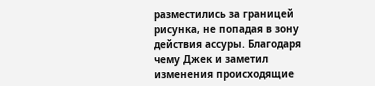разместились за границей рисунка, не попадая в зону действия ассуры. Благодаря чему Джек и заметил изменения происходящие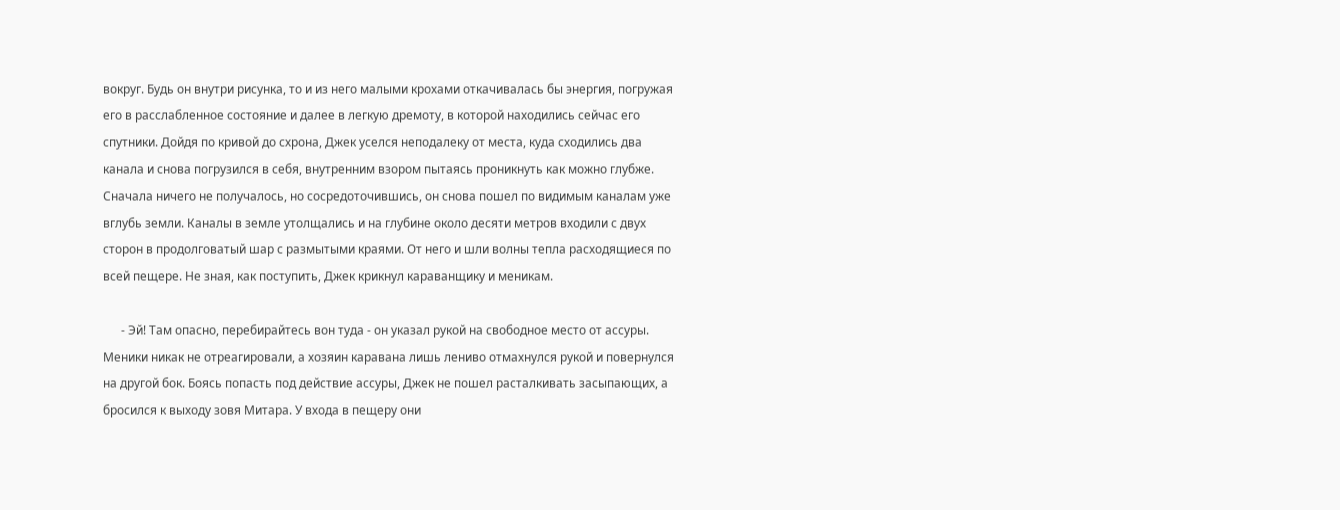вокруг. Будь он внутри рисунка, то и из него малыми крохами откачивалась бы энергия, погружая его в расслабленное состояние и далее в легкую дремоту, в которой находились сейчас его спутники. Дойдя по кривой до схрона, Джек уселся неподалеку от места, куда сходились два канала и снова погрузился в себя, внутренним взором пытаясь проникнуть как можно глубже. Сначала ничего не получалось, но сосредоточившись, он снова пошел по видимым каналам уже вглубь земли. Каналы в земле утолщались и на глубине около десяти метров входили с двух сторон в продолговатый шар с размытыми краями. От него и шли волны тепла расходящиеся по всей пещере. Не зная, как поступить, Джек крикнул караванщику и меникам.

      - Эй! Там опасно, перебирайтесь вон туда - он указал рукой на свободное место от ассуры. Меники никак не отреагировали, а хозяин каравана лишь лениво отмахнулся рукой и повернулся на другой бок. Боясь попасть под действие ассуры, Джек не пошел расталкивать засыпающих, а бросился к выходу зовя Митара. У входа в пещеру они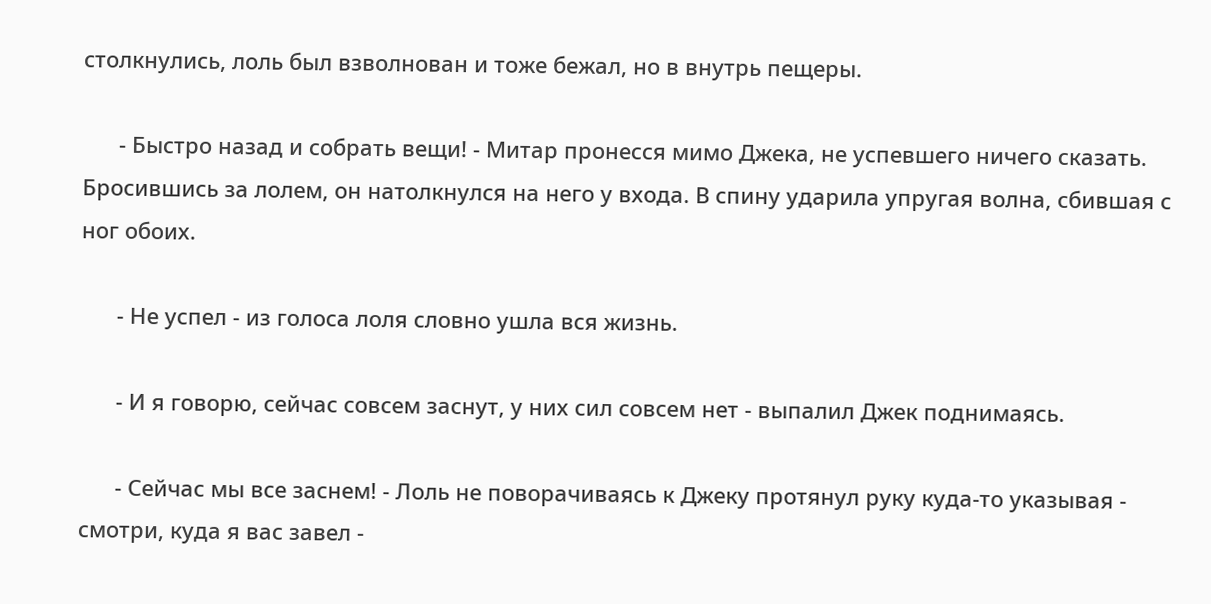столкнулись, лоль был взволнован и тоже бежал, но в внутрь пещеры.

      - Быстро назад и собрать вещи! - Митар пронесся мимо Джека, не успевшего ничего сказать. Бросившись за лолем, он натолкнулся на него у входа. В спину ударила упругая волна, сбившая с ног обоих.

      - Не успел - из голоса лоля словно ушла вся жизнь.

      - И я говорю, сейчас совсем заснут, у них сил совсем нет - выпалил Джек поднимаясь.

      - Сейчас мы все заснем! - Лоль не поворачиваясь к Джеку протянул руку куда-то указывая - смотри, куда я вас завел -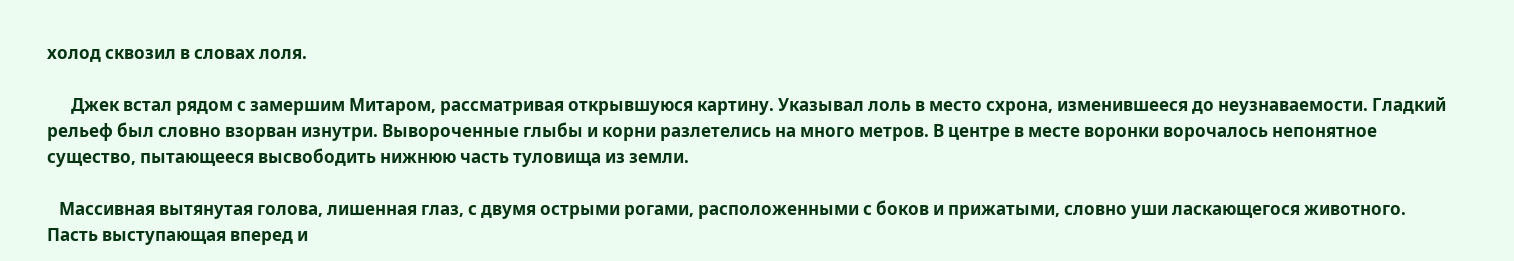холод сквозил в словах лоля.

      Джек встал рядом с замершим Митаром, рассматривая открывшуюся картину. Указывал лоль в место схрона, изменившееся до неузнаваемости. Гладкий рельеф был словно взорван изнутри. Вывороченные глыбы и корни разлетелись на много метров. В центре в месте воронки ворочалось непонятное существо, пытающееся высвободить нижнюю часть туловища из земли.

   Массивная вытянутая голова, лишенная глаз, с двумя острыми рогами, расположенными с боков и прижатыми, словно уши ласкающегося животного. Пасть выступающая вперед и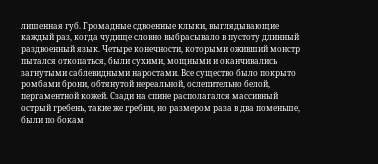лишенная губ. Громадные сдвоенные клыки, выглядывающие каждый раз, когда чудище словно выбрасывало в пустоту длинный раздвоенный язык. Четыре конечности, которыми оживший монстр пытался откопаться, были сухими, мощными и оканчивались загнутыми саблевидными наростами. Все существо было покрыто ромбами брони, обтянутой нереальной, ослепительно белой, пергаментной кожей. Сзади на спине располагался массивный острый гребень, такие же гребни, но размером раза в два поменьше, были по бокам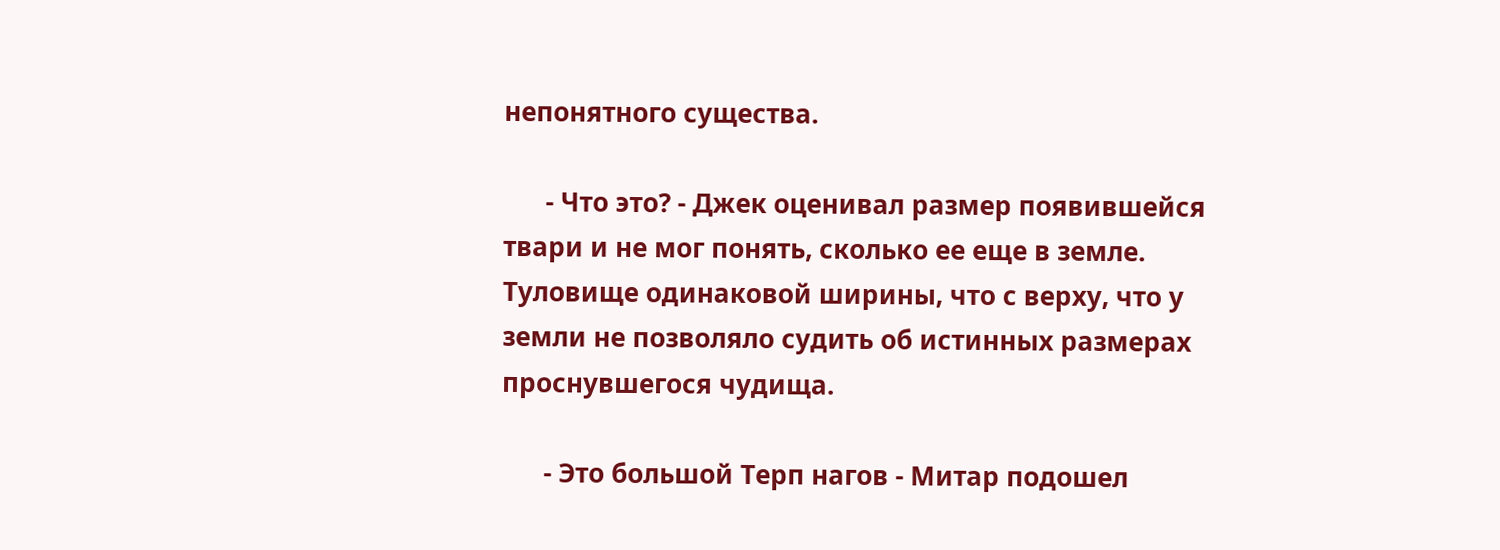непонятного существа.

      - Что это? - Джек оценивал размер появившейся твари и не мог понять, сколько ее еще в земле. Туловище одинаковой ширины, что с верху, что у земли не позволяло судить об истинных размерах проснувшегося чудища.

      - Это большой Терп нагов - Митар подошел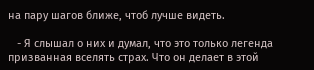на пару шагов ближе, чтоб лучше видеть.

   - Я слышал о них и думал, что это только легенда призванная вселять страх. Что он делает в этой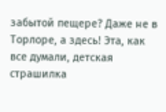забытой пещере? Даже не в Торлоре, а здесь! Эта, как все думали, детская страшилка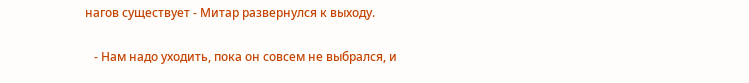нагов существует - Митар развернулся к выходу.

   - Нам надо уходить, пока он совсем не выбрался, и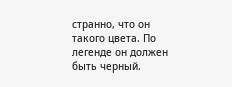странно, что он такого цвета. По легенде он должен быть черный.